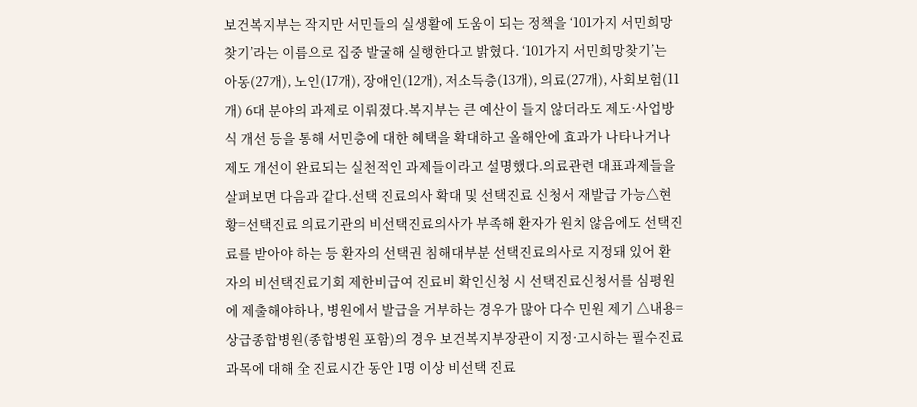보건복지부는 작지만 서민들의 실생활에 도움이 되는 정책을 ‘101가지 서민희망찾기’라는 이름으로 집중 발굴해 실행한다고 밝혔다. ‘101가지 서민희망찾기’는 아동(27개), 노인(17개), 장애인(12개), 저소득층(13개), 의료(27개), 사회보험(11개) 6대 분야의 과제로 이뤄졌다.복지부는 큰 예산이 들지 않더라도 제도·사업방식 개선 등을 통해 서민층에 대한 혜택을 확대하고 올해안에 효과가 나타나거나 제도 개선이 완료되는 실천적인 과제들이라고 설명했다.의료관련 대표과제들을 살펴보면 다음과 같다.선택 진료의사 확대 및 선택진료 신청서 재발급 가능△현황=선택진료 의료기관의 비선택진료의사가 부족해 환자가 원치 않음에도 선택진료를 받아야 하는 등 환자의 선택권 침해대부분 선택진료의사로 지정돼 있어 환자의 비선택진료기회 제한비급여 진료비 확인신청 시 선택진료신청서를 심평원에 제출해야하나, 병원에서 발급을 거부하는 경우가 많아 다수 민원 제기 △내용=상급종합병원(종합병원 포함)의 경우 보건복지부장관이 지정·고시하는 필수진료과목에 대해 全 진료시간 동안 1명 이상 비선택 진료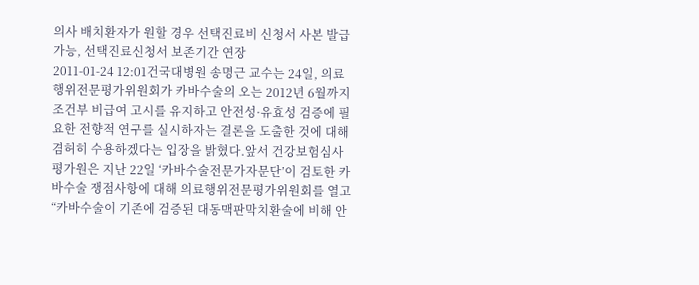의사 배치환자가 원할 경우 선택진료비 신청서 사본 발급 가능, 선택진료신청서 보존기간 연장
2011-01-24 12:01건국대병원 송명근 교수는 24일, 의료행위전문평가위원회가 카바수술의 오는 2012년 6월까지 조건부 비급여 고시를 유지하고 안전성·유효성 검증에 필요한 전향적 연구를 실시하자는 결론을 도출한 것에 대해 겸허히 수용하겠다는 입장을 밝혔다.앞서 건강보험심사평가원은 지난 22일 ‘카바수술전문가자문단’이 검토한 카바수술 쟁점사항에 대해 의료행위전문평가위원회를 열고 “카바수술이 기존에 검증된 대동맥판막치환술에 비해 안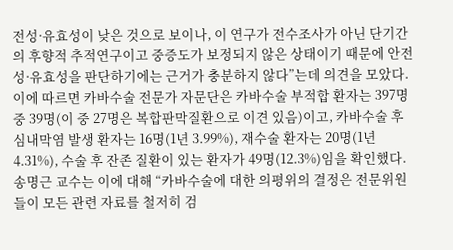전성·유효성이 낮은 것으로 보이나, 이 연구가 전수조사가 아닌 단기간의 후향적 추적연구이고 중증도가 보정되지 않은 상태이기 때문에 안전성·유효성을 판단하기에는 근거가 충분하지 않다”는데 의견을 모았다.이에 따르면 카바수술 전문가 자문단은 카바수술 부적합 환자는 397명 중 39명(이 중 27명은 복합판막질환으로 이견 있음)이고, 카바수술 후 심내막염 발생 환자는 16명(1년 3.99%), 재수술 환자는 20명(1년 4.31%), 수술 후 잔존 질환이 있는 환자가 49명(12.3%)임을 확인했다.송명근 교수는 이에 대해 “카바수술에 대한 의평위의 결정은 전문위원들이 모든 관련 자료를 철저히 검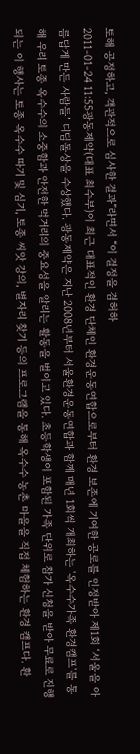토해 공정하고, 객관적으로 심사한 결과”라면서 “이 결정을 겸허하
2011-01-24 11:55광동제약(대표 최수부)이 최근 대표적인 환경 단체인 환경운동연합으로부터 환경 보존에 기여한 공로를 인정받아 제1회 ‘서울을 아름답게 만든 사람들’ 디딤돌상을 수상했다. 광동제약은 지난 2008년부터 서울환경운동연합과 함께 매년 1회씩 개최하는 '옥수수가족 환경캠프'를 통해 우리 토종 옥수수의 소중함과 안전한 먹거리의 중요성을 알리는 활동을 벌이고 있다. 초등학생이 포함된 가족 단위로 참가 신청을 받아 무료로 진행되는 이 행사는 토종 옥수수 따기 및 심기, 토종 씨앗 강의, 별자리 찾기 등의 프로그램을 통해 옥수수 농촌 마을을 직접 체험하는 환경 캠프다. 환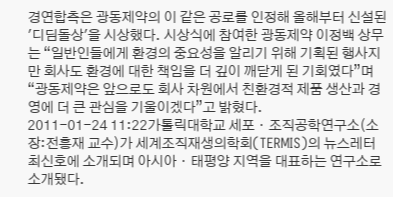경연합측은 광동제약의 이 같은 공로를 인정해 올해부터 신설된 '디딤돌상'을 시상했다. 시상식에 참여한 광동제약 이정백 상무는 “일반인들에게 환경의 중요성을 알리기 위해 기획된 행사지만 회사도 환경에 대한 책임을 더 깊이 깨닫게 된 기회였다”며 “광동제약은 앞으로도 회사 차원에서 친환경적 제품 생산과 경영에 더 큰 관심을 기울이겠다”고 밝혔다.
2011-01-24 11:22가톨릭대학교 세포ㆍ조직공학연구소(소장:전흥재 교수)가 세계조직재생의학회(TERMIS)의 뉴스레터 최신호에 소개되며 아시아ㆍ태평양 지역을 대표하는 연구소로 소개됐다.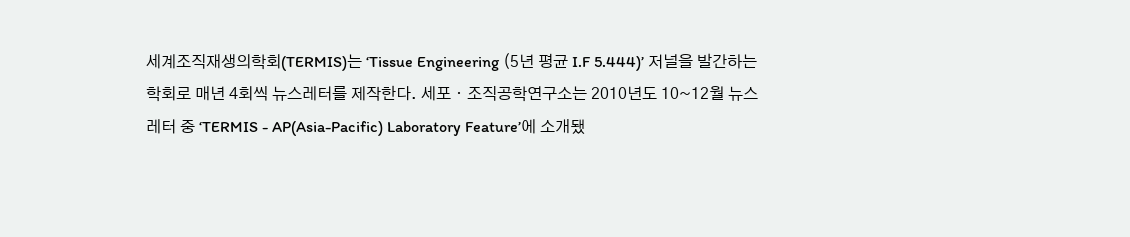세계조직재생의학회(TERMIS)는 ‘Tissue Engineering (5년 평균 I.F 5.444)’ 저널을 발간하는 학회로 매년 4회씩 뉴스레터를 제작한다. 세포ㆍ조직공학연구소는 2010년도 10~12월 뉴스레터 중 ‘TERMIS - AP(Asia-Pacific) Laboratory Feature’에 소개됐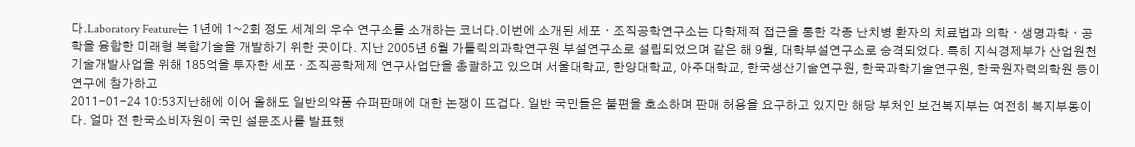다.Laboratory Feature는 1년에 1~2회 정도 세계의 우수 연구소를 소개하는 코너다.이번에 소개된 세포ㆍ조직공학연구소는 다학제적 접근을 통한 각종 난치병 환자의 치료법과 의학ㆍ생명과학ㆍ공학을 융합한 미래형 복합기술을 개발하기 위한 곳이다. 지난 2005년 6월 가톨릭의과학연구원 부설연구소로 설립되었으며 같은 해 9월, 대학부설연구소로 승격되었다. 특히 지식경제부가 산업원천기술개발사업을 위해 185억을 투자한 세포 ‧ 조직공학제제 연구사업단을 총괄하고 있으며 서울대학교, 한양대학교, 아주대학교, 한국생산기술연구원, 한국과학기술연구원, 한국원자력의학원 등이 연구에 참가하고
2011-01-24 10:53지난해에 이어 올해도 일반의약품 슈퍼판매에 대한 논쟁이 뜨겁다. 일반 국민들은 불편을 호소하며 판매 허용을 요구하고 있지만 해당 부처인 보건복지부는 여전히 복지부동이다. 얼마 전 한국소비자원이 국민 설문조사를 발표했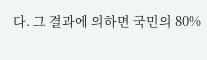다. 그 결과에 의하면 국민의 80%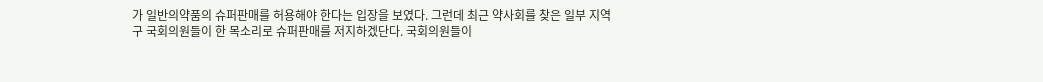가 일반의약품의 슈퍼판매를 허용해야 한다는 입장을 보였다. 그런데 최근 약사회를 찾은 일부 지역구 국회의원들이 한 목소리로 슈퍼판매를 저지하겠단다. 국회의원들이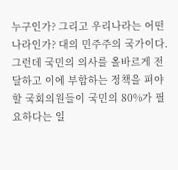누구인가? 그리고 우리나라는 어떤 나라인가? 대의 민주주의 국가이다. 그런데 국민의 의사를 올바르게 전달하고 이에 부합하는 정책을 펴야할 국회의원들이 국민의 80%가 필요하다는 일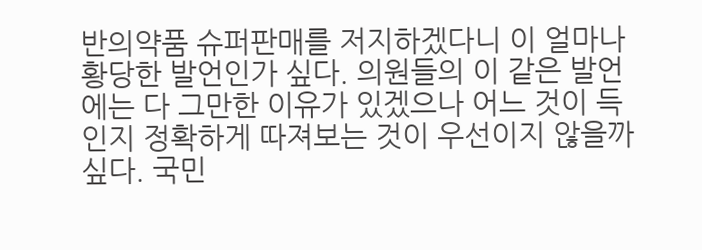반의약품 슈퍼판매를 저지하겠다니 이 얼마나 황당한 발언인가 싶다. 의원들의 이 같은 발언에는 다 그만한 이유가 있겠으나 어느 것이 득인지 정확하게 따져보는 것이 우선이지 않을까 싶다. 국민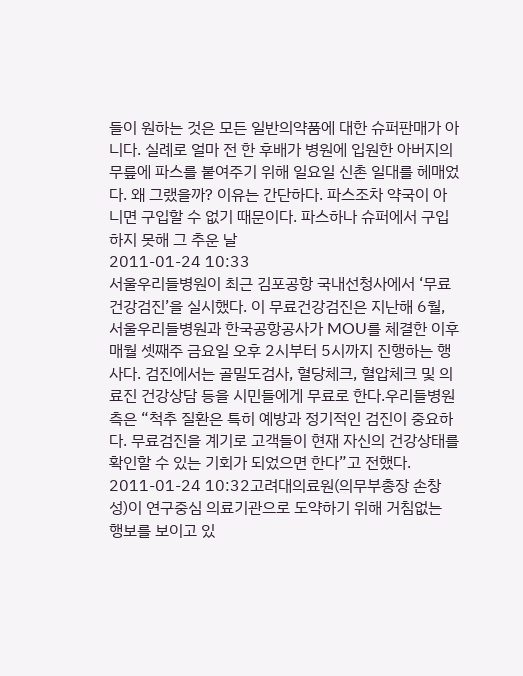들이 원하는 것은 모든 일반의약품에 대한 슈퍼판매가 아니다. 실례로 얼마 전 한 후배가 병원에 입원한 아버지의 무릎에 파스를 붙여주기 위해 일요일 신촌 일대를 헤매었다. 왜 그랬을까? 이유는 간단하다. 파스조차 약국이 아니면 구입할 수 없기 때문이다. 파스하나 슈퍼에서 구입하지 못해 그 추운 날
2011-01-24 10:33
서울우리들병원이 최근 김포공항 국내선청사에서 ‘무료건강검진’을 실시했다. 이 무료건강검진은 지난해 6월, 서울우리들병원과 한국공항공사가 MOU를 체결한 이후 매월 셋째주 금요일 오후 2시부터 5시까지 진행하는 행사다. 검진에서는 골밀도검사, 혈당체크, 혈압체크 및 의료진 건강상담 등을 시민들에게 무료로 한다.우리들병원 측은 “척추 질환은 특히 예방과 정기적인 검진이 중요하다. 무료검진을 계기로 고객들이 현재 자신의 건강상태를 확인할 수 있는 기회가 되었으면 한다”고 전했다.
2011-01-24 10:32고려대의료원(의무부총장 손창성)이 연구중심 의료기관으로 도약하기 위해 거침없는 행보를 보이고 있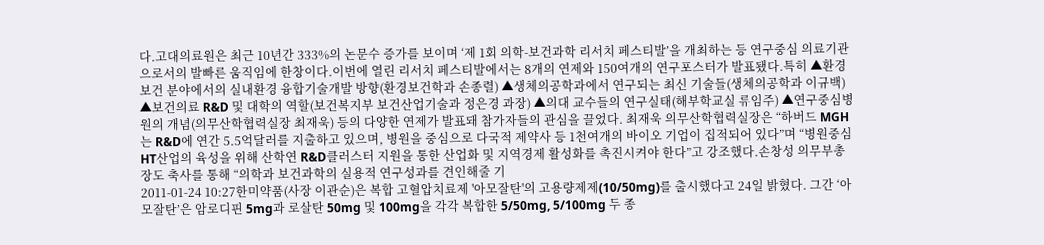다.고대의료원은 최근 10년간 333%의 논문수 증가를 보이며 ‘제 1회 의학-보건과학 리서치 페스티발’을 개최하는 등 연구중심 의료기관으로서의 발빠른 움직임에 한창이다.이번에 열린 리서치 페스티발에서는 8개의 연제와 150여개의 연구포스터가 발표됐다.특히 ▲환경보건 분야에서의 실내환경 융합기술개발 방향(환경보건학과 손종렬) ▲생체의공학과에서 연구되는 최신 기술들(생체의공학과 이규백) ▲보건의료 R&D 및 대학의 역할(보건복지부 보건산업기술과 정은경 과장) ▲의대 교수들의 연구실태(해부학교실 류임주) ▲연구중심병원의 개념(의무산학협력실장 최재욱) 등의 다양한 연제가 발표돼 참가자들의 관심을 끌었다. 최재욱 의무산학협력실장은 “하버드 MGH는 R&D에 연간 5.5억달러를 지출하고 있으며, 병원을 중심으로 다국적 제약사 등 1천여개의 바이오 기업이 집적되어 있다”며 “병원중심 HT산업의 육성을 위해 산학연 R&D클러스터 지원을 통한 산업화 및 지역경제 활성화를 촉진시켜야 한다”고 강조했다.손창성 의무부총장도 축사를 통해 “의학과 보건과학의 실용적 연구성과를 견인해줄 기
2011-01-24 10:27한미약품(사장 이관순)은 복합 고혈압치료제 '아모잘탄'의 고용량제제(10/50mg)를 출시했다고 24일 밝혔다. 그간 ‘아모잘탄’은 암로디핀 5mg과 로살탄 50mg 및 100mg을 각각 복합한 5/50mg, 5/100mg 두 종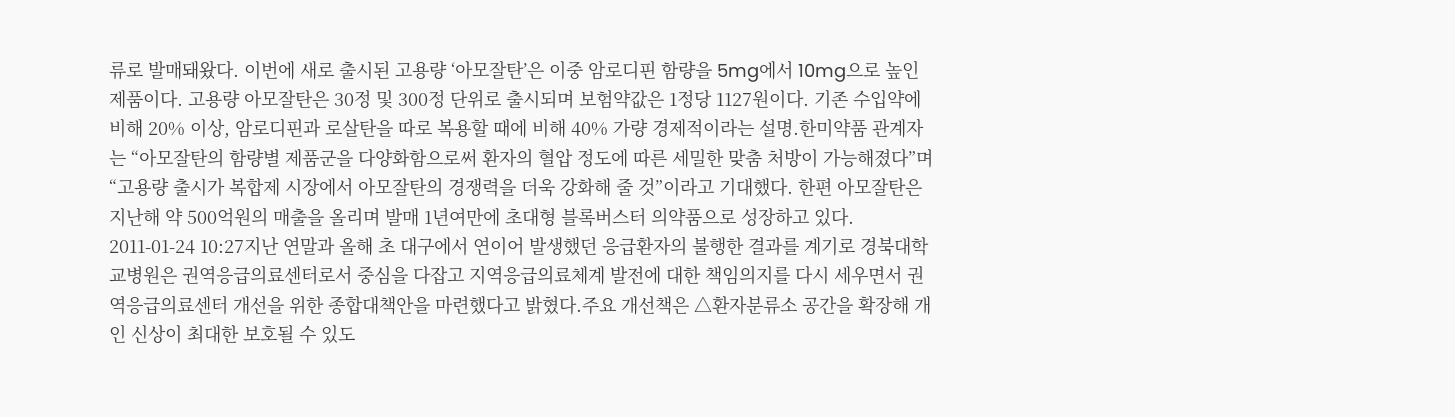류로 발매돼왔다. 이번에 새로 출시된 고용량 ‘아모잘탄’은 이중 암로디핀 함량을 5mg에서 10mg으로 높인 제품이다. 고용량 아모잘탄은 30정 및 300정 단위로 출시되며 보험약값은 1정당 1127원이다. 기존 수입약에 비해 20% 이상, 암로디핀과 로살탄을 따로 복용할 때에 비해 40% 가량 경제적이라는 설명.한미약품 관계자는 “아모잘탄의 함량별 제품군을 다양화함으로써 환자의 혈압 정도에 따른 세밀한 맞춤 처방이 가능해졌다”며 “고용량 출시가 복합제 시장에서 아모잘탄의 경쟁력을 더욱 강화해 줄 것”이라고 기대했다. 한편 아모잘탄은 지난해 약 500억원의 매출을 올리며 발매 1년여만에 초대형 블록버스터 의약품으로 성장하고 있다.
2011-01-24 10:27지난 연말과 올해 초 대구에서 연이어 발생했던 응급환자의 불행한 결과를 계기로 경북대학교병원은 권역응급의료센터로서 중심을 다잡고 지역응급의료체계 발전에 대한 책임의지를 다시 세우면서 권역응급의료센터 개선을 위한 종합대책안을 마련했다고 밝혔다.주요 개선책은 △환자분류소 공간을 확장해 개인 신상이 최대한 보호될 수 있도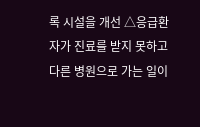록 시설을 개선 △응급환자가 진료를 받지 못하고 다른 병원으로 가는 일이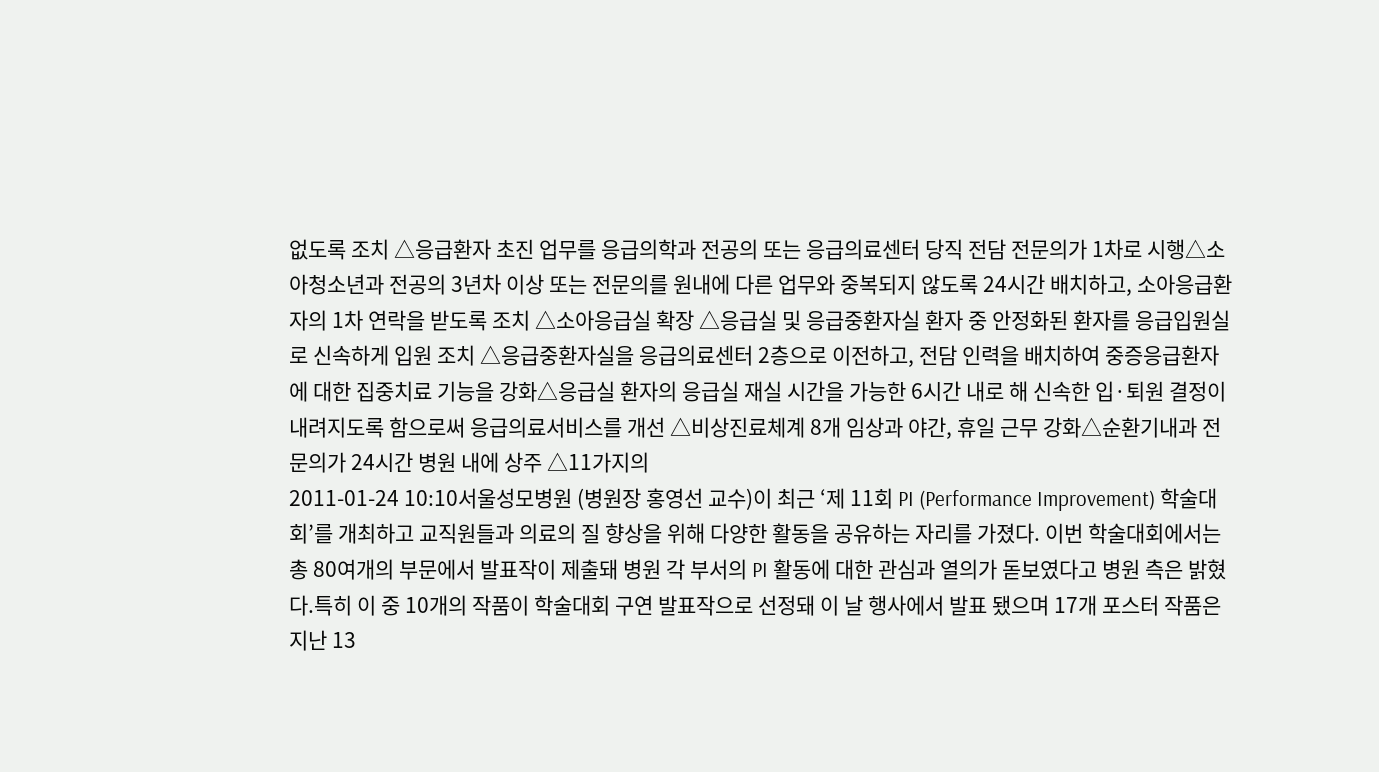없도록 조치 △응급환자 초진 업무를 응급의학과 전공의 또는 응급의료센터 당직 전담 전문의가 1차로 시행△소아청소년과 전공의 3년차 이상 또는 전문의를 원내에 다른 업무와 중복되지 않도록 24시간 배치하고, 소아응급환자의 1차 연락을 받도록 조치 △소아응급실 확장 △응급실 및 응급중환자실 환자 중 안정화된 환자를 응급입원실로 신속하게 입원 조치 △응급중환자실을 응급의료센터 2층으로 이전하고, 전담 인력을 배치하여 중증응급환자에 대한 집중치료 기능을 강화△응급실 환자의 응급실 재실 시간을 가능한 6시간 내로 해 신속한 입·퇴원 결정이 내려지도록 함으로써 응급의료서비스를 개선 △비상진료체계 8개 임상과 야간, 휴일 근무 강화△순환기내과 전문의가 24시간 병원 내에 상주 △11가지의
2011-01-24 10:10서울성모병원 (병원장 홍영선 교수)이 최근 ‘제 11회 PI (Performance Improvement) 학술대회’를 개최하고 교직원들과 의료의 질 향상을 위해 다양한 활동을 공유하는 자리를 가졌다. 이번 학술대회에서는 총 80여개의 부문에서 발표작이 제출돼 병원 각 부서의 PI 활동에 대한 관심과 열의가 돋보였다고 병원 측은 밝혔다.특히 이 중 10개의 작품이 학술대회 구연 발표작으로 선정돼 이 날 행사에서 발표 됐으며 17개 포스터 작품은 지난 13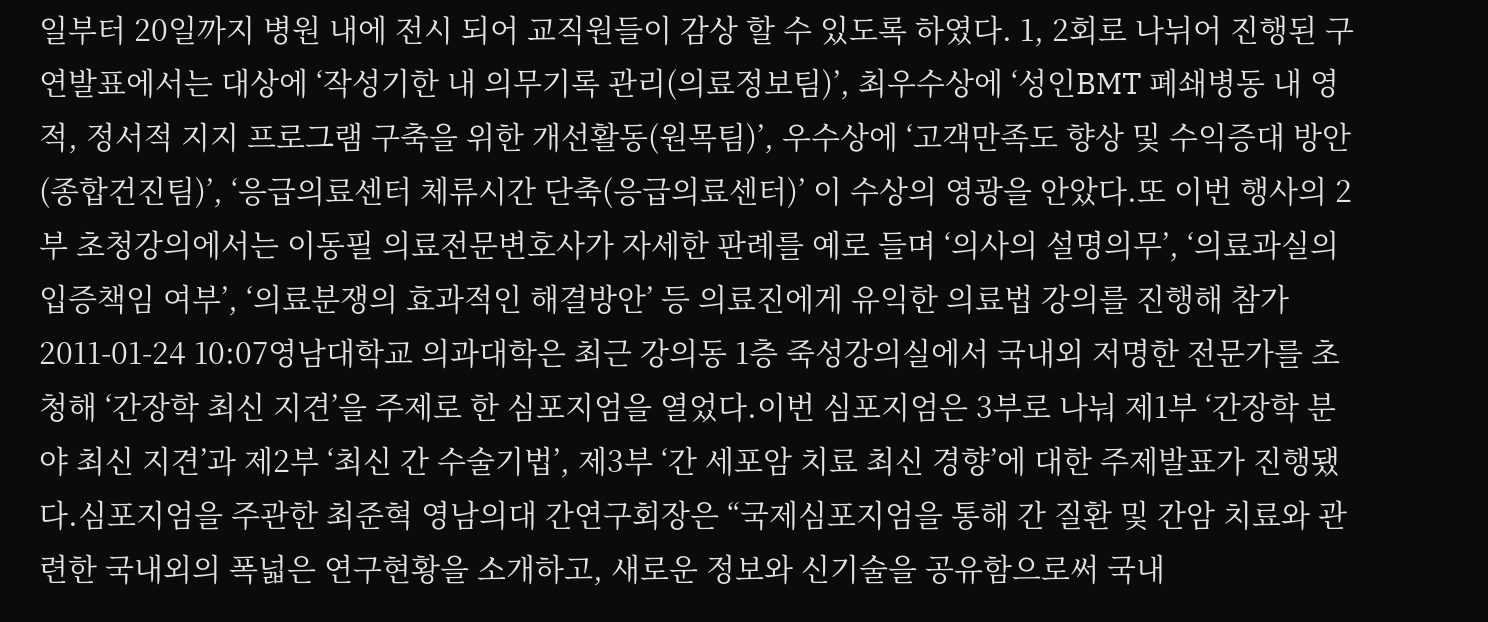일부터 20일까지 병원 내에 전시 되어 교직원들이 감상 할 수 있도록 하였다. 1, 2회로 나뉘어 진행된 구연발표에서는 대상에 ‘작성기한 내 의무기록 관리(의료정보팀)’, 최우수상에 ‘성인BMT 폐쇄병동 내 영적, 정서적 지지 프로그램 구축을 위한 개선활동(원목팀)’, 우수상에 ‘고객만족도 향상 및 수익증대 방안(종합건진팀)’, ‘응급의료센터 체류시간 단축(응급의료센터)’ 이 수상의 영광을 안았다.또 이번 행사의 2부 초청강의에서는 이동필 의료전문변호사가 자세한 판례를 예로 들며 ‘의사의 설명의무’, ‘의료과실의 입증책임 여부’, ‘의료분쟁의 효과적인 해결방안’ 등 의료진에게 유익한 의료법 강의를 진행해 참가
2011-01-24 10:07영남대학교 의과대학은 최근 강의동 1층 죽성강의실에서 국내외 저명한 전문가를 초청해 ‘간장학 최신 지견’을 주제로 한 심포지엄을 열었다.이번 심포지엄은 3부로 나눠 제1부 ‘간장학 분야 최신 지견’과 제2부 ‘최신 간 수술기법’, 제3부 ‘간 세포암 치료 최신 경향’에 대한 주제발표가 진행됐다.심포지엄을 주관한 최준혁 영남의대 간연구회장은 “국제심포지엄을 통해 간 질환 및 간암 치료와 관련한 국내외의 폭넓은 연구현황을 소개하고, 새로운 정보와 신기술을 공유함으로써 국내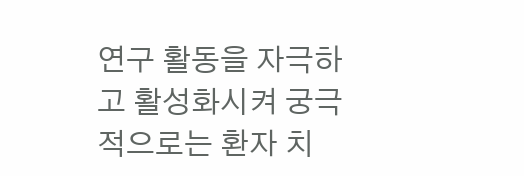연구 활동을 자극하고 활성화시켜 궁극적으로는 환자 치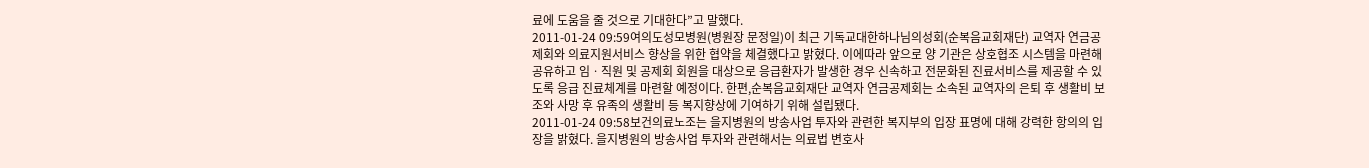료에 도움을 줄 것으로 기대한다”고 말했다.
2011-01-24 09:59여의도성모병원(병원장 문정일)이 최근 기독교대한하나님의성회(순복음교회재단) 교역자 연금공제회와 의료지원서비스 향상을 위한 협약을 체결했다고 밝혔다. 이에따라 앞으로 양 기관은 상호협조 시스템을 마련해 공유하고 임ㆍ직원 및 공제회 회원을 대상으로 응급환자가 발생한 경우 신속하고 전문화된 진료서비스를 제공할 수 있도록 응급 진료체계를 마련할 예정이다. 한편,순복음교회재단 교역자 연금공제회는 소속된 교역자의 은퇴 후 생활비 보조와 사망 후 유족의 생활비 등 복지향상에 기여하기 위해 설립됐다.
2011-01-24 09:58보건의료노조는 을지병원의 방송사업 투자와 관련한 복지부의 입장 표명에 대해 강력한 항의의 입장을 밝혔다. 을지병원의 방송사업 투자와 관련해서는 의료법 변호사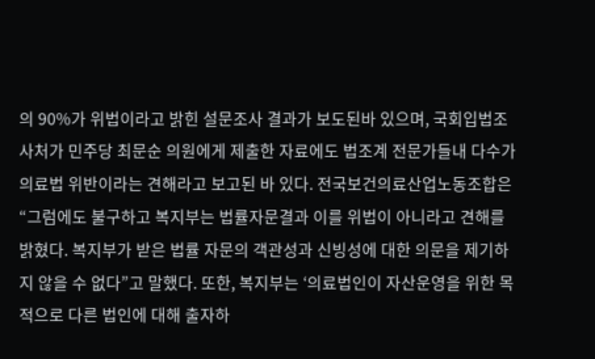의 90%가 위법이라고 밝힌 설문조사 결과가 보도된바 있으며, 국회입법조사처가 민주당 최문순 의원에게 제출한 자료에도 법조계 전문가들내 다수가 의료법 위반이라는 견해라고 보고된 바 있다. 전국보건의료산업노동조합은 “그럼에도 불구하고 복지부는 법률자문결과 이를 위법이 아니라고 견해를 밝혔다. 복지부가 받은 법률 자문의 객관성과 신빙성에 대한 의문을 제기하지 않을 수 없다”고 말했다. 또한, 복지부는 ‘의료법인이 자산운영을 위한 목적으로 다른 법인에 대해 출자하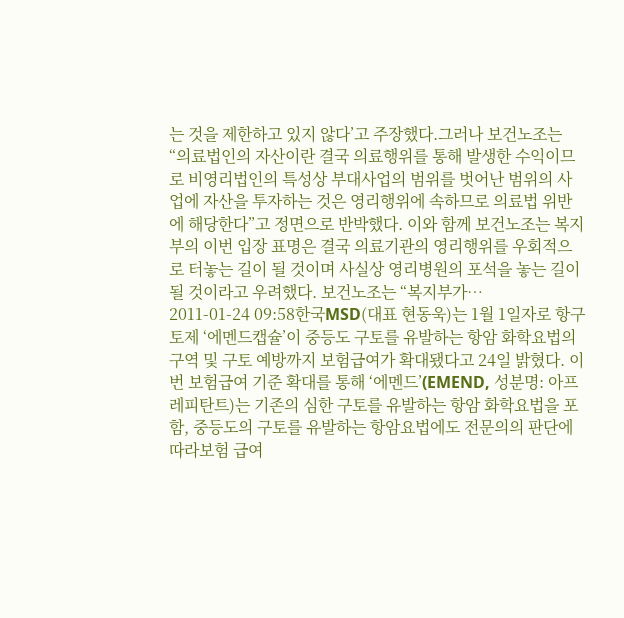는 것을 제한하고 있지 않다’고 주장했다.그러나 보건노조는 “의료법인의 자산이란 결국 의료행위를 통해 발생한 수익이므로 비영리법인의 특성상 부대사업의 범위를 벗어난 범위의 사업에 자산을 투자하는 것은 영리행위에 속하므로 의료법 위반에 해당한다”고 정면으로 반박했다. 이와 함께 보건노조는 복지부의 이번 입장 표명은 결국 의료기관의 영리행위를 우회적으로 터놓는 길이 될 것이며 사실상 영리병원의 포석을 놓는 길이 될 것이라고 우려했다. 보건노조는 “복지부가…
2011-01-24 09:58한국MSD(대표 현동욱)는 1월 1일자로 항구토제 ‘에멘드캡슐’이 중등도 구토를 유발하는 항암 화학요법의 구역 및 구토 예방까지 보험급여가 확대됐다고 24일 밝혔다. 이번 보험급여 기준 확대를 통해 ‘에멘드’(EMEND, 성분명: 아프레피탄트)는 기존의 심한 구토를 유발하는 항암 화학요법을 포함, 중등도의 구토를 유발하는 항암요법에도 전문의의 판단에 따라보험 급여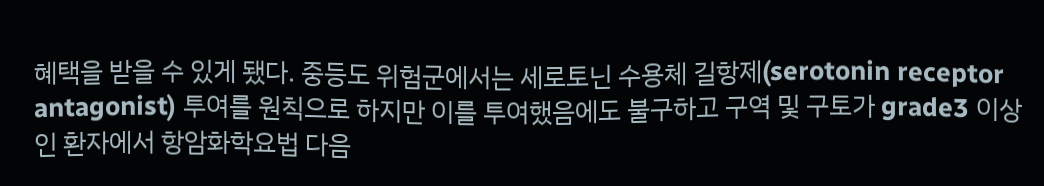혜택을 받을 수 있게 됐다. 중등도 위험군에서는 세로토닌 수용체 길항제(serotonin receptor antagonist) 투여를 원칙으로 하지만 이를 투여했음에도 불구하고 구역 및 구토가 grade3 이상인 환자에서 항암화학요법 다음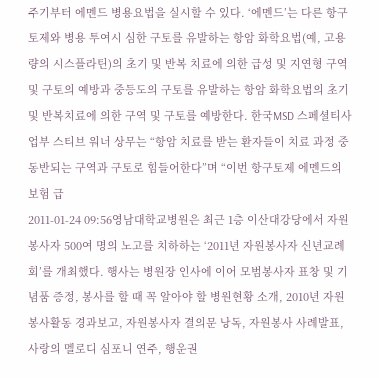주기부터 에멘드 병용요법을 실시할 수 있다. ‘에멘드’는 다른 항구토제와 병용 투여시 심한 구토를 유발하는 항암 화학요법(예, 고용량의 시스플라틴)의 초기 및 반복 치료에 의한 급성 및 지연형 구역 및 구토의 예방과 중등도의 구토를 유발하는 항암 화학요법의 초기 및 반복치료에 의한 구역 및 구토를 예방한다. 한국MSD 스페셜티사업부 스티브 워너 상무는 “항암 치료를 받는 환자들이 치료 과정 중 동반되는 구역과 구토로 힘들어한다”며 “이번 항구토제 에멘드의 보험 급
2011-01-24 09:56영남대학교병원은 최근 1층 이산대강당에서 자원봉사자 500여 명의 노고를 치하하는 ‘2011년 자원봉사자 신년교례회’를 개최했다. 행사는 병원장 인사에 이어 모범봉사자 표창 및 기념품 증정, 봉사를 할 때 꼭 알아야 할 병원현황 소개, 2010년 자원봉사활동 경과보고, 자원봉사자 결의문 낭독, 자원봉사 사례발표, 사랑의 멜로디 심포니 연주, 행운권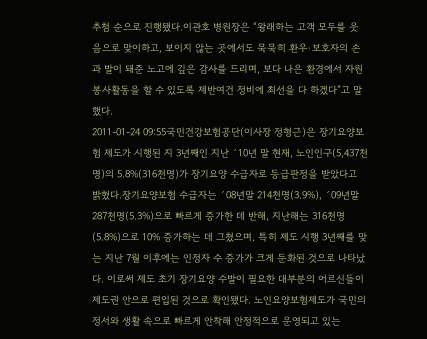추첨 순으로 진행됐다.이관호 병원장은 “왕래하는 고객 모두를 웃음으로 맞이하고, 보이지 않는 곳에서도 묵묵히 환우·보호자의 손과 발이 돼준 노고에 깊은 감사를 드리며, 보다 나은 환경에서 자원봉사활동을 할 수 있도록 제반여건 정비에 최선을 다 하겠다”고 말했다.
2011-01-24 09:55국민건강보험공단(이사장 정형근)은 장기요양보험 제도가 시행된 지 3년째인 지난 ´10년 말 현재, 노인인구(5,437천명)의 5.8%(316천명)가 장기요양 수급자로 등급판정을 받았다고 밝혔다.장기요양보험 수급자는 ´08년말 214천명(3.9%), ´09년말 287천명(5.3%)으로 빠르게 증가한 데 반해, 지난해는 316천명(5.8%)으로 10% 증가하는 데 그쳤으며, 특히 제도 시행 3년째를 맞는 지난 7월 이후에는 인정자 수 증가가 크게 둔화된 것으로 나타났다. 이로써 제도 초기 장기요양 수발이 필요한 대부분의 어르신들이 제도권 안으로 편입된 것으로 확인됐다. 노인요양보험제도가 국민의 정서와 생활 속으로 빠르게 안착해 안정적으로 운영되고 있는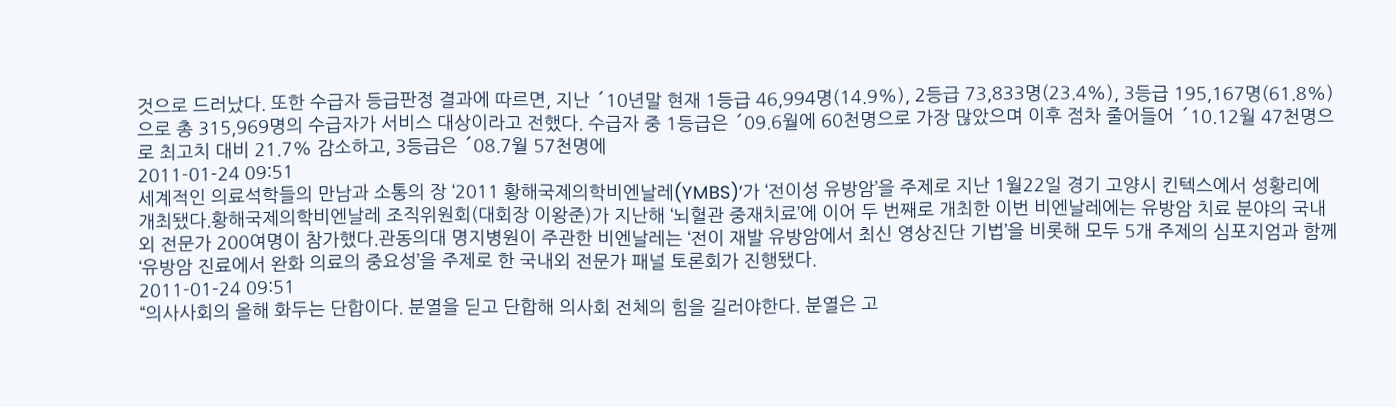것으로 드러났다. 또한 수급자 등급판정 결과에 따르면, 지난 ´10년말 현재 1등급 46,994명(14.9%), 2등급 73,833명(23.4%), 3등급 195,167명(61.8%)으로 총 315,969명의 수급자가 서비스 대상이라고 전했다. 수급자 중 1등급은 ´09.6월에 60천명으로 가장 많았으며 이후 점차 줄어들어 ´10.12월 47천명으로 최고치 대비 21.7% 감소하고, 3등급은 ´08.7월 57천명에
2011-01-24 09:51
세계적인 의료석학들의 만남과 소통의 장 ‘2011 황해국제의학비엔날레(YMBS)’가 ‘전이성 유방암’을 주제로 지난 1월22일 경기 고양시 킨텍스에서 성황리에 개최됐다.황해국제의학비엔날레 조직위원회(대회장 이왕준)가 지난해 ‘뇌혈관 중재치료’에 이어 두 번째로 개최한 이번 비엔날레에는 유방암 치료 분야의 국내외 전문가 200여명이 참가했다.관동의대 명지병원이 주관한 비엔날레는 ‘전이 재발 유방암에서 최신 영상진단 기법’을 비롯해 모두 5개 주제의 심포지엄과 함께 ‘유방암 진료에서 완화 의료의 중요성’을 주제로 한 국내외 전문가 패널 토론회가 진행됐다.
2011-01-24 09:51
“의사사회의 올해 화두는 단합이다. 분열을 딛고 단합해 의사회 전체의 힘을 길러야한다. 분열은 고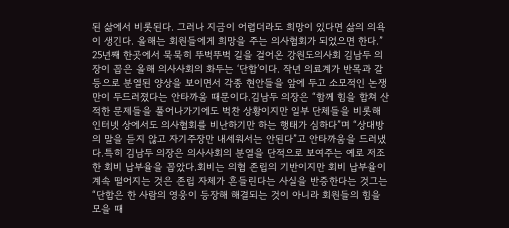된 삶에서 비롯된다. 그러나 지금이 어렵더라도 희망이 있다면 삶의 의욕이 생긴다. 올해는 회원들에게 희망을 주는 의사협회가 되었으면 한다.” 25년째 한곳에서 묵묵히 뚜벅뚜벅 길을 걸어온 강원도의사회 김남두 의장이 꼽은 올해 의사사회의 화두는 ‘단합’이다. 작년 의료계가 반목과 갈등으로 분열된 양상을 보이면서 각종 현안들을 앞에 두고 소모적인 논쟁만이 두드러졌다는 안타까움 때문이다.김남두 의장은 “함께 힘을 합쳐 산적한 문제들을 풀어나가기에도 벅찬 상황이지만 일부 단체들을 비롯해 인터넷 상에서도 의사협회를 비난하기만 하는 행태가 심하다”며 “상대방의 말을 듣지 않고 자기주장만 내세워서는 안된다”고 안타까움을 드러냈다.특히 김남두 의장은 의사사회의 분열을 단적으로 보여주는 예로 저조한 회비 납부율을 꼽았다.회비는 의협 존립의 기반이지만 회비 납부율이 계속 떨어지는 것은 존립 자체가 흔들린다는 사실을 반증한다는 것그는 “단합은 한 사람의 영웅이 등장해 해결되는 것이 아니라 회원들의 힘을 모을 때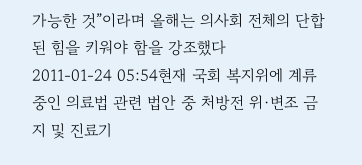가능한 것”이라며 올해는 의사회 전체의 단합된 힘을 키워야 함을 강조했다
2011-01-24 05:54현재 국회 복지위에 계류중인 의료법 관련 법안 중 처방전 위·변조 금지 및 진료기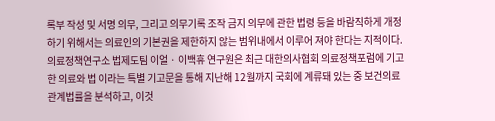록부 작성 및 서명 의무, 그리고 의무기록 조작 금지 의무에 관한 법령 등을 바람직하게 개정하기 위해서는 의료인의 기본권을 제한하지 않는 범위내에서 이루어 져야 한다는 지적이다.의료정책연구소 법제도팀 이얼 · 이백휴 연구원은 최근 대한의사협회 의료정책포럼에 기고한 의료와 법 이라는 특별 기고문을 통해 지난해 12월까지 국회에 계류돼 있는 중 보건의료관계법률을 분석하고, 이것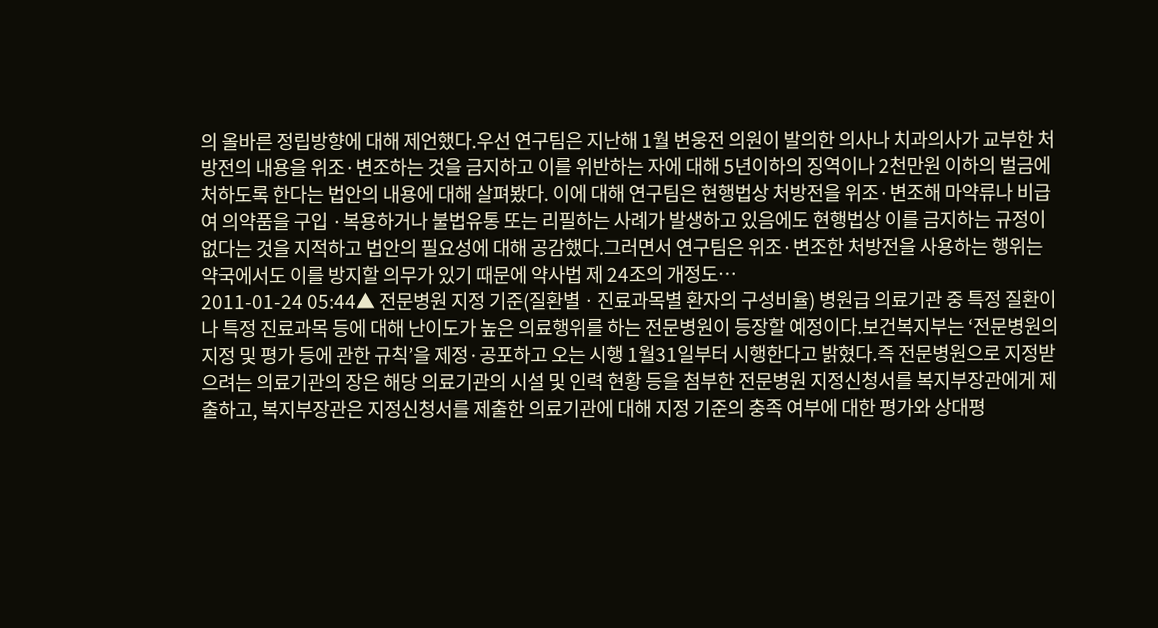의 올바른 정립방향에 대해 제언했다.우선 연구팀은 지난해 1월 변웅전 의원이 발의한 의사나 치과의사가 교부한 처방전의 내용을 위조·변조하는 것을 금지하고 이를 위반하는 자에 대해 5년이하의 징역이나 2천만원 이하의 벌금에 처하도록 한다는 법안의 내용에 대해 살펴봤다. 이에 대해 연구팀은 현행법상 처방전을 위조·변조해 마약류나 비급여 의약품을 구입 ·복용하거나 불법유통 또는 리필하는 사례가 발생하고 있음에도 현행법상 이를 금지하는 규정이 없다는 것을 지적하고 법안의 필요성에 대해 공감했다.그러면서 연구팀은 위조·변조한 처방전을 사용하는 행위는 약국에서도 이를 방지할 의무가 있기 때문에 약사법 제 24조의 개정도…
2011-01-24 05:44▲ 전문병원 지정 기준(질환별ㆍ진료과목별 환자의 구성비율) 병원급 의료기관 중 특정 질환이나 특정 진료과목 등에 대해 난이도가 높은 의료행위를 하는 전문병원이 등장할 예정이다.보건복지부는 ‘전문병원의 지정 및 평가 등에 관한 규칙’을 제정·공포하고 오는 시행 1월31일부터 시행한다고 밝혔다.즉 전문병원으로 지정받으려는 의료기관의 장은 해당 의료기관의 시설 및 인력 현황 등을 첨부한 전문병원 지정신청서를 복지부장관에게 제출하고, 복지부장관은 지정신청서를 제출한 의료기관에 대해 지정 기준의 충족 여부에 대한 평가와 상대평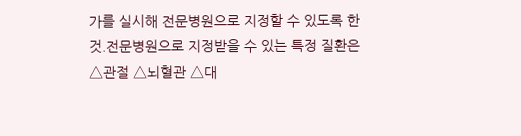가를 실시해 전문병원으로 지정할 수 있도록 한 것.전문병원으로 지정받을 수 있는 특정 질환은 △관절 △뇌혈관 △대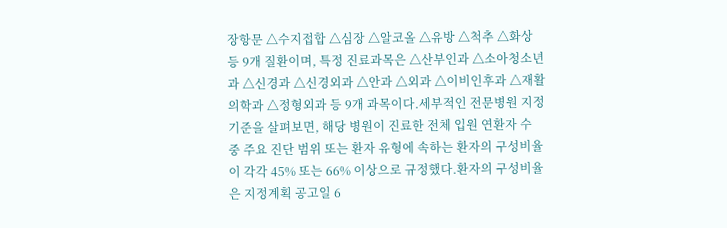장항문 △수지접합 △심장 △알코올 △유방 △척추 △화상 등 9개 질환이며, 특정 진료과목은 △산부인과 △소아청소년과 △신경과 △신경외과 △안과 △외과 △이비인후과 △재활의학과 △정형외과 등 9개 과목이다.세부적인 전문병원 지정 기준을 살펴보면, 해당 병원이 진료한 전체 입원 연환자 수 중 주요 진단 범위 또는 환자 유형에 속하는 환자의 구성비율이 각각 45% 또는 66% 이상으로 규정했다.환자의 구성비율은 지정계획 공고일 6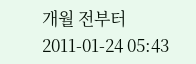개월 전부터
2011-01-24 05:43